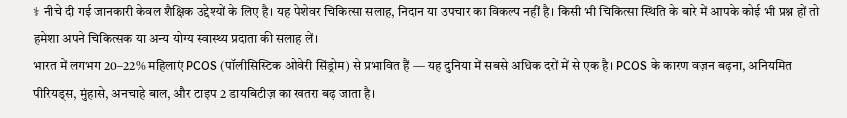⚕ नीचे दी गई जानकारी केवल शैक्षिक उद्देश्यों के लिए है। यह पेशेवर चिकित्सा सलाह, निदान या उपचार का विकल्प नहीं है। किसी भी चिकित्सा स्थिति के बारे में आपके कोई भी प्रश्न हों तो हमेशा अपने चिकित्सक या अन्य योग्य स्वास्थ्य प्रदाता की सलाह लें।
भारत में लगभग 20–22% महिलाएं PCOS (पॉलीसिस्टिक ओवेरी सिंड्रोम) से प्रभावित हैं — यह दुनिया में सबसे अधिक दरों में से एक है। PCOS के कारण वज़न बढ़ना, अनियमित पीरियड्स, मुंहासे, अनचाहे बाल, और टाइप 2 डायबिटीज़ का खतरा बढ़ जाता है।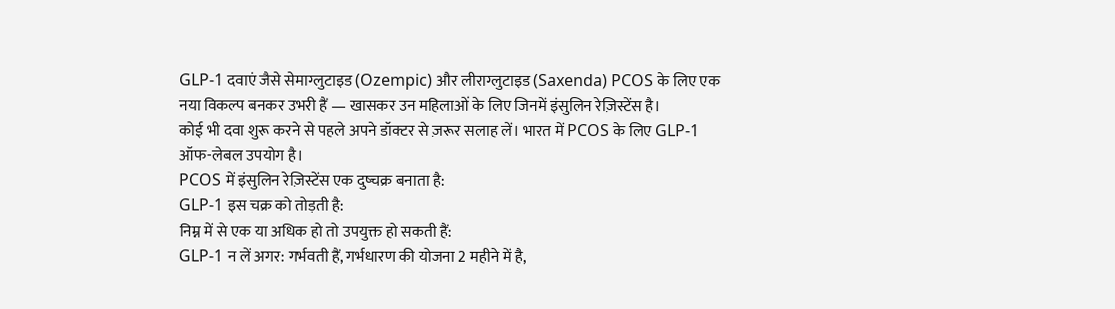GLP-1 दवाएं जैसे सेमाग्लुटाइड (Ozempic) और लीराग्लुटाइड (Saxenda) PCOS के लिए एक नया विकल्प बनकर उभरी हैं — खासकर उन महिलाओं के लिए जिनमें इंसुलिन रेज़िस्टेंस है।
कोई भी दवा शुरू करने से पहले अपने डॉक्टर से ज़रूर सलाह लें। भारत में PCOS के लिए GLP-1 ऑफ-लेबल उपयोग है।
PCOS में इंसुलिन रेज़िस्टेंस एक दुष्चक्र बनाता है:
GLP-1 इस चक्र को तोड़ती है:
निम्न में से एक या अधिक हो तो उपयुक्त हो सकती हैं:
GLP-1 न लें अगर: गर्भवती हैं, गर्भधारण की योजना 2 महीने में है,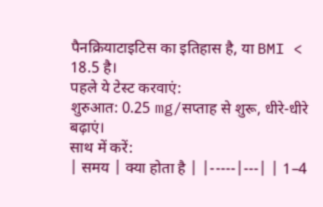पैनक्रियाटाइटिस का इतिहास है, या BMI < 18.5 है।
पहले ये टेस्ट करवाएं:
शुरुआत: 0.25 mg/सप्ताह से शुरू, धीरे-धीरे बढ़ाएं।
साथ में करें:
| समय | क्या होता है | |-----|---| | 1–4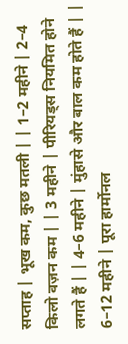सप्ताह | भूख कम, कुछ मतली | | 1–2 महीने | 2–4 किलो वज़न कम | | 3 महीने | पीरियड्स नियमित होने लगते हैं | | 4–6 महीने | मुंहासे और बाल कम होते हैं | | 6–12 महीने | पूरा हार्मोनल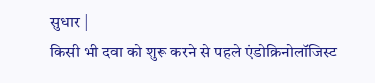सुधार |
किसी भी दवा को शुरू करने से पहले एंडोक्रिनोलॉजिस्ट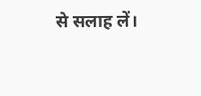से सलाह लें।